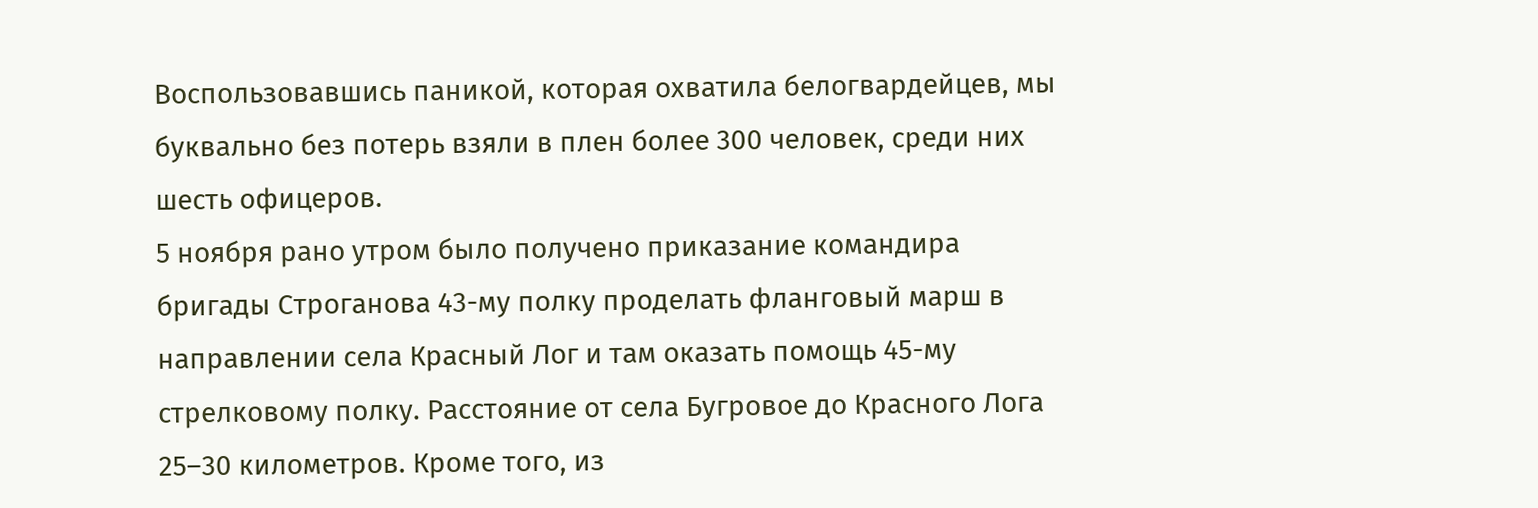Воспользовавшись паникой, которая охватила белогвардейцев, мы буквально без потерь взяли в плен более 300 человек, среди них шесть офицеров.
5 ноября рано утром было получено приказание командира бригады Строганова 43-му полку проделать фланговый марш в направлении села Красный Лог и там оказать помощь 45-му стрелковому полку. Расстояние от села Бугровое до Красного Лога 25–30 километров. Кроме того, из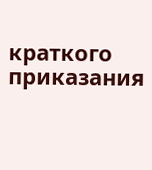краткого приказания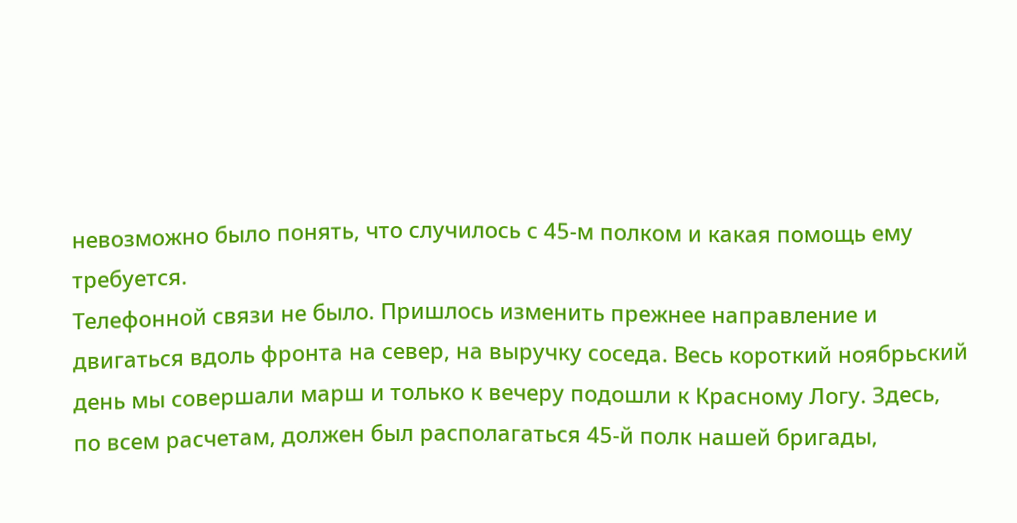невозможно было понять, что случилось с 45-м полком и какая помощь ему требуется.
Телефонной связи не было. Пришлось изменить прежнее направление и двигаться вдоль фронта на север, на выручку соседа. Весь короткий ноябрьский день мы совершали марш и только к вечеру подошли к Красному Логу. Здесь, по всем расчетам, должен был располагаться 45-й полк нашей бригады,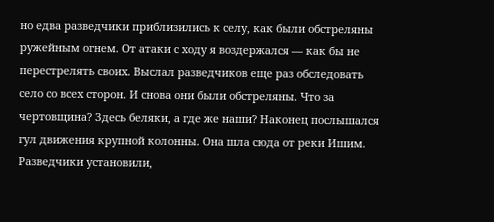но едва разведчики приблизились к селу, как были обстреляны ружейным огнем. От атаки с ходу я воздержался — как бы не перестрелять своих. Выслал разведчиков еще раз обследовать село со всех сторон. И снова они были обстреляны. Что за чертовщина? Здесь беляки, а где же наши? Наконец послышался гул движения крупной колонны. Она шла сюда от реки Ишим. Разведчики установили,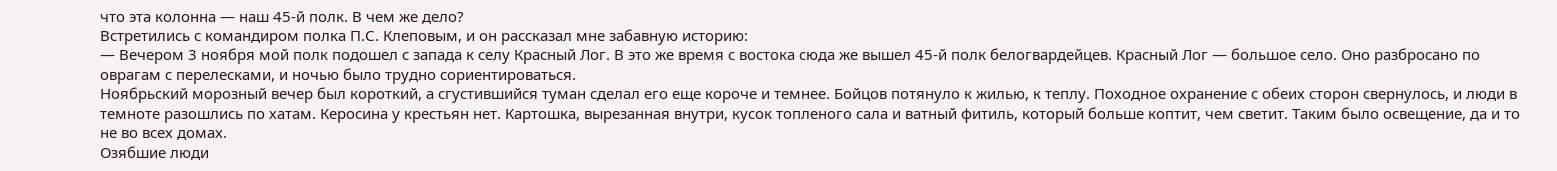что эта колонна — наш 45-й полк. В чем же дело?
Встретились с командиром полка П.С. Клеповым, и он рассказал мне забавную историю:
— Вечером 3 ноября мой полк подошел с запада к селу Красный Лог. В это же время с востока сюда же вышел 45-й полк белогвардейцев. Красный Лог — большое село. Оно разбросано по оврагам с перелесками, и ночью было трудно сориентироваться.
Ноябрьский морозный вечер был короткий, а сгустившийся туман сделал его еще короче и темнее. Бойцов потянуло к жилью, к теплу. Походное охранение с обеих сторон свернулось, и люди в темноте разошлись по хатам. Керосина у крестьян нет. Картошка, вырезанная внутри, кусок топленого сала и ватный фитиль, который больше коптит, чем светит. Таким было освещение, да и то не во всех домах.
Озябшие люди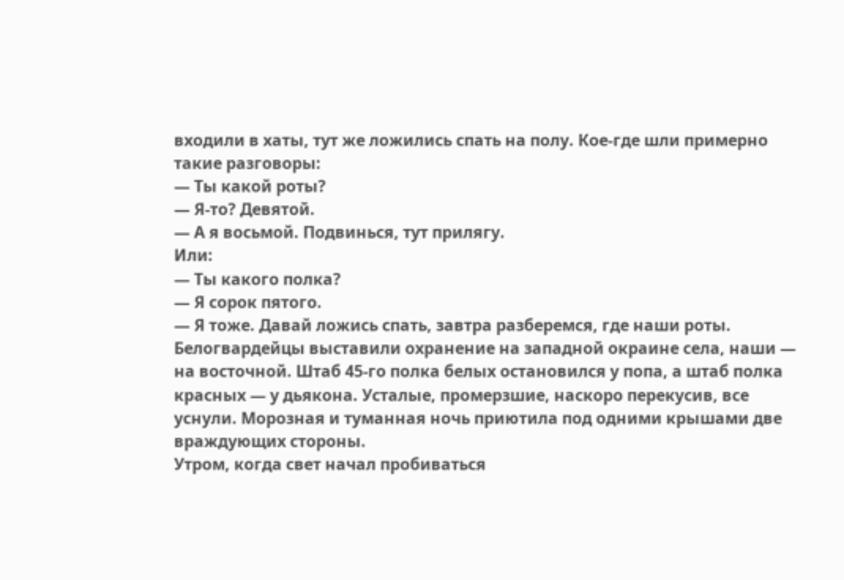входили в хаты, тут же ложились спать на полу. Кое-где шли примерно такие разговоры:
— Ты какой роты?
— Я-то? Девятой.
— А я восьмой. Подвинься, тут прилягу.
Или:
— Ты какого полка?
— Я сорок пятого.
— Я тоже. Давай ложись спать, завтра разберемся, где наши роты.
Белогвардейцы выставили охранение на западной окраине села, наши — на восточной. Штаб 45-го полка белых остановился у попа, а штаб полка красных — у дьякона. Усталые, промерзшие, наскоро перекусив, все уснули. Морозная и туманная ночь приютила под одними крышами две враждующих стороны.
Утром, когда свет начал пробиваться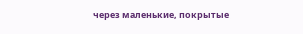через маленькие, покрытые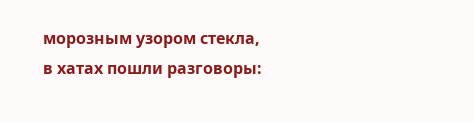морозным узором стекла, в хатах пошли разговоры: